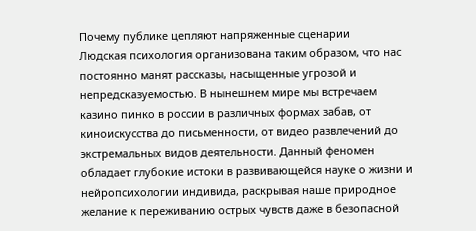Почему публике цепляют напряженные сценарии
Людская психология организована таким образом, что нас постоянно манят рассказы, насыщенные угрозой и непредсказуемостью. В нынешнем мире мы встречаем казино пинко в россии в различных формах забав, от киноискусства до письменности, от видео развлечений до экстремальных видов деятельности. Данный феномен обладает глубокие истоки в развивающейся науке о жизни и нейропсихологии индивида, раскрывая наше природное желание к переживанию острых чувств даже в безопасной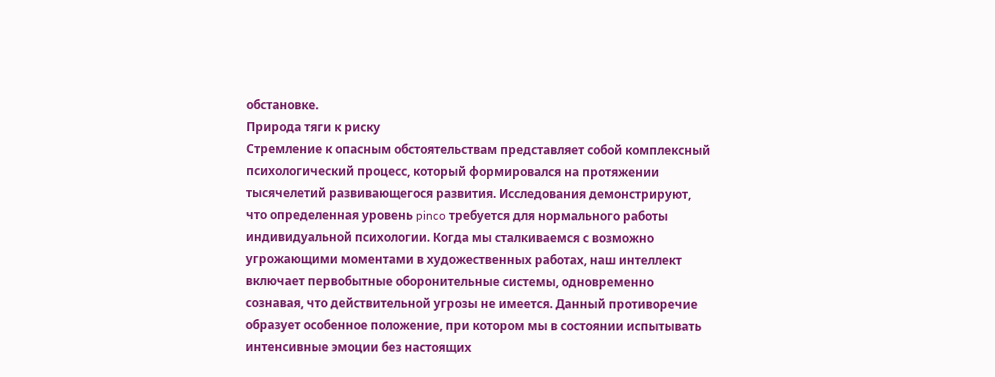обстановке.
Природа тяги к риску
Стремление к опасным обстоятельствам представляет собой комплексный психологический процесс, который формировался на протяжении тысячелетий развивающегося развития. Исследования демонстрируют, что определенная уровень pinco требуется для нормального работы индивидуальной психологии. Когда мы сталкиваемся с возможно угрожающими моментами в художественных работах, наш интеллект включает первобытные оборонительные системы, одновременно сознавая, что действительной угрозы не имеется. Данный противоречие образует особенное положение, при котором мы в состоянии испытывать интенсивные эмоции без настоящих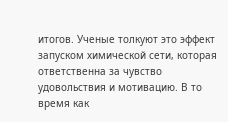итогов. Ученые толкуют это эффект запуском химической сети, которая ответственна за чувство удовольствия и мотивацию. В то время как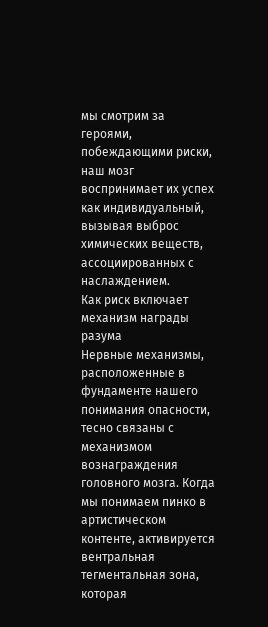мы смотрим за героями, побеждающими риски, наш мозг воспринимает их успех как индивидуальный, вызывая выброс химических веществ, ассоциированных с наслаждением.
Как риск включает механизм награды разума
Нервные механизмы, расположенные в фундаменте нашего понимания опасности, тесно связаны с механизмом вознаграждения головного мозга. Когда мы понимаем пинко в артистическом контенте, активируется вентральная тегментальная зона, которая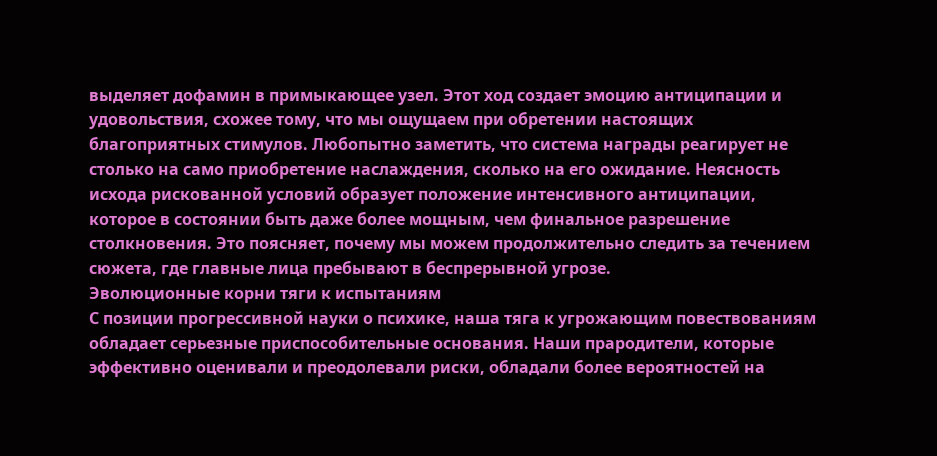выделяет дофамин в примыкающее узел. Этот ход создает эмоцию антиципации и удовольствия, схожее тому, что мы ощущаем при обретении настоящих благоприятных стимулов. Любопытно заметить, что система награды реагирует не столько на само приобретение наслаждения, сколько на его ожидание. Неясность исхода рискованной условий образует положение интенсивного антиципации, которое в состоянии быть даже более мощным, чем финальное разрешение столкновения. Это поясняет, почему мы можем продолжительно следить за течением сюжета, где главные лица пребывают в беспрерывной угрозе.
Эволюционные корни тяги к испытаниям
С позиции прогрессивной науки о психике, наша тяга к угрожающим повествованиям обладает серьезные приспособительные основания. Наши прародители, которые эффективно оценивали и преодолевали риски, обладали более вероятностей на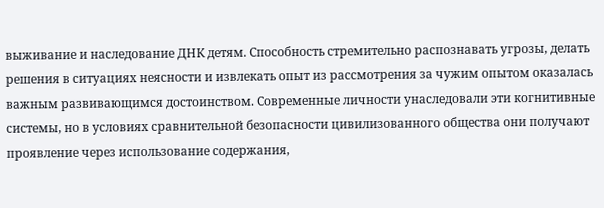выживание и наследование ДНК детям. Способность стремительно распознавать угрозы, делать решения в ситуациях неясности и извлекать опыт из рассмотрения за чужим опытом оказалась важным развивающимся достоинством. Современные личности унаследовали эти когнитивные системы, но в условиях сравнительной безопасности цивилизованного общества они получают проявление через использование содержания,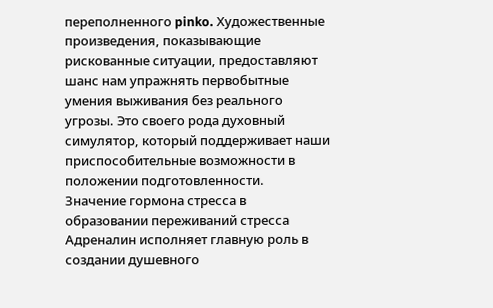переполненного pinko. Художественные произведения, показывающие рискованные ситуации, предоставляют шанс нам упражнять первобытные умения выживания без реального угрозы. Это своего рода духовный симулятор, который поддерживает наши приспособительные возможности в положении подготовленности.
Значение гормона стресса в образовании переживаний стресса
Адреналин исполняет главную роль в создании душевного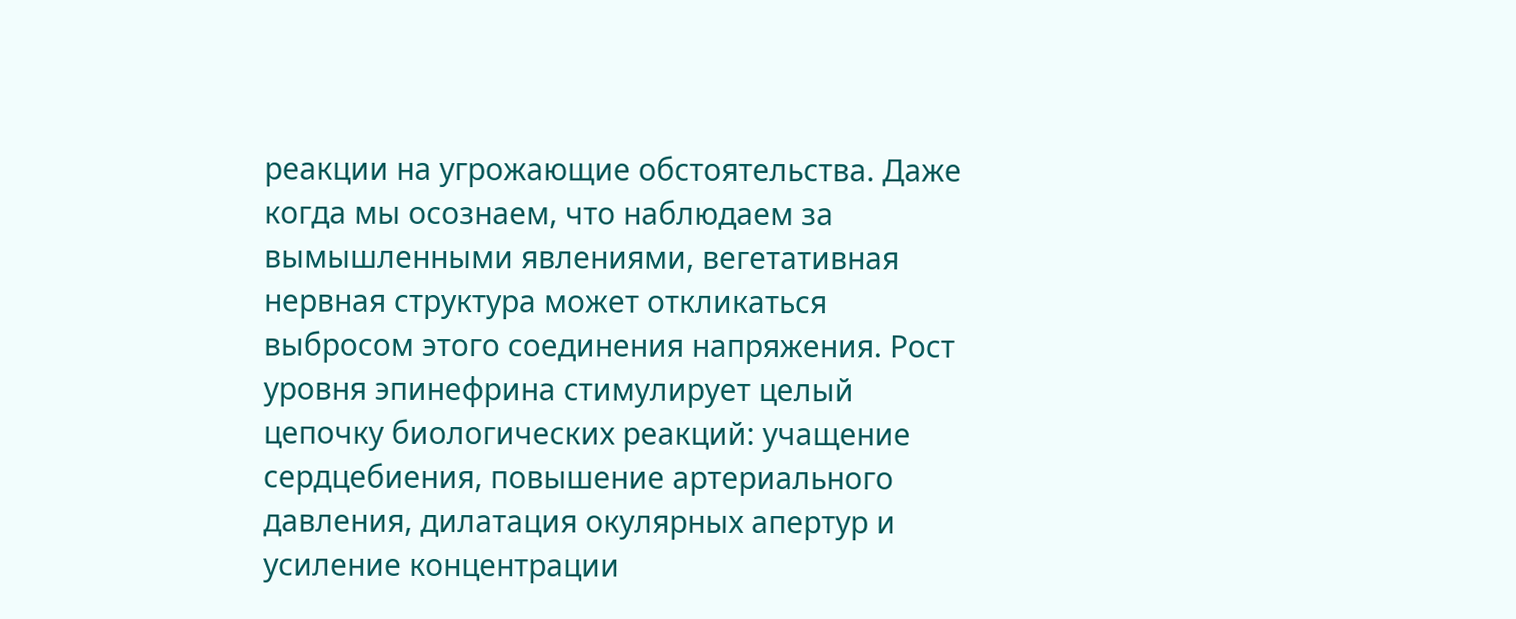реакции на угрожающие обстоятельства. Даже когда мы осознаем, что наблюдаем за вымышленными явлениями, вегетативная нервная структура может откликаться выбросом этого соединения напряжения. Рост уровня эпинефрина стимулирует целый цепочку биологических реакций: учащение сердцебиения, повышение артериального давления, дилатация окулярных апертур и усиление концентрации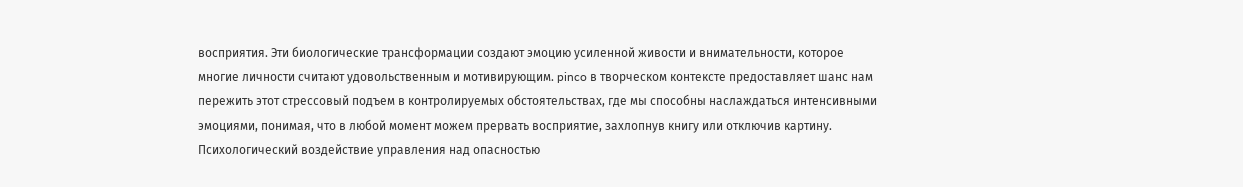восприятия. Эти биологические трансформации создают эмоцию усиленной живости и внимательности, которое многие личности считают удовольственным и мотивирующим. pinco в творческом контексте предоставляет шанс нам пережить этот стрессовый подъем в контролируемых обстоятельствах, где мы способны наслаждаться интенсивными эмоциями, понимая, что в любой момент можем прервать восприятие, захлопнув книгу или отключив картину.
Психологический воздействие управления над опасностью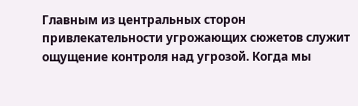Главным из центральных сторон привлекательности угрожающих сюжетов служит ощущение контроля над угрозой. Когда мы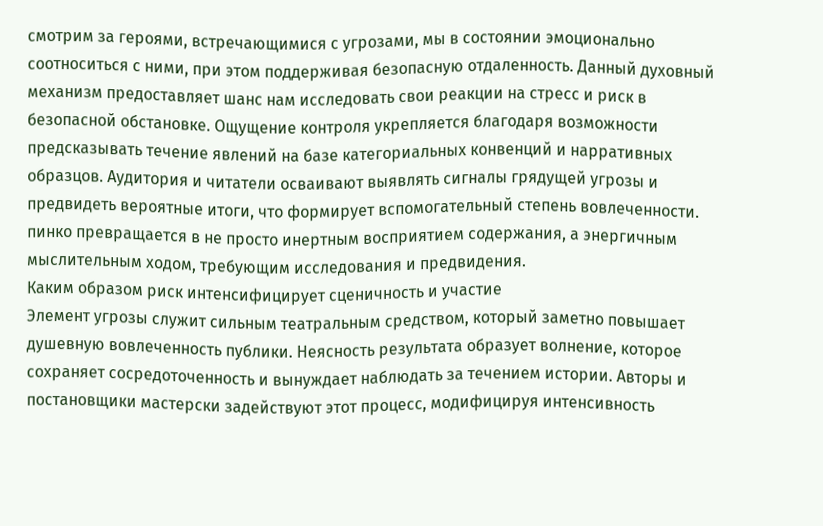смотрим за героями, встречающимися с угрозами, мы в состоянии эмоционально соотноситься с ними, при этом поддерживая безопасную отдаленность. Данный духовный механизм предоставляет шанс нам исследовать свои реакции на стресс и риск в безопасной обстановке. Ощущение контроля укрепляется благодаря возможности предсказывать течение явлений на базе категориальных конвенций и нарративных образцов. Аудитория и читатели осваивают выявлять сигналы грядущей угрозы и предвидеть вероятные итоги, что формирует вспомогательный степень вовлеченности. пинко превращается в не просто инертным восприятием содержания, а энергичным мыслительным ходом, требующим исследования и предвидения.
Каким образом риск интенсифицирует сценичность и участие
Элемент угрозы служит сильным театральным средством, который заметно повышает душевную вовлеченность публики. Неясность результата образует волнение, которое сохраняет сосредоточенность и вынуждает наблюдать за течением истории. Авторы и постановщики мастерски задействуют этот процесс, модифицируя интенсивность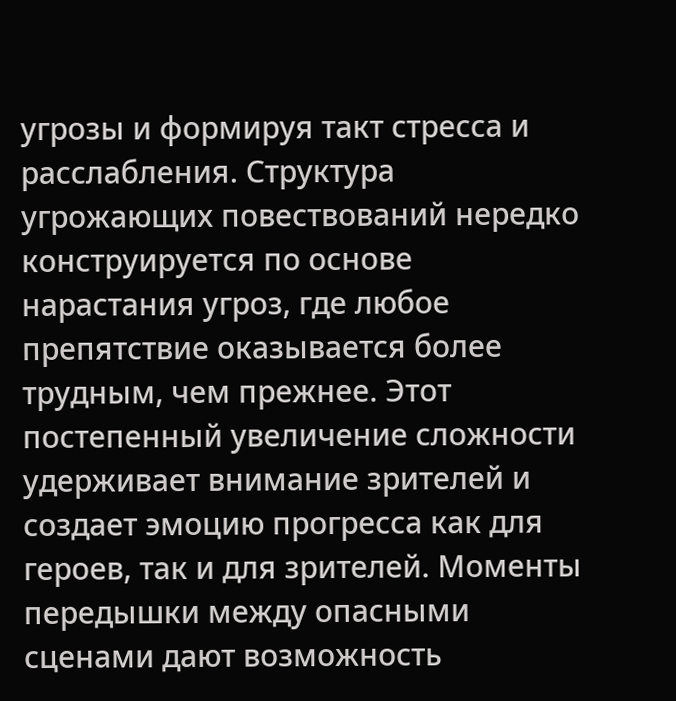угрозы и формируя такт стресса и расслабления. Структура угрожающих повествований нередко конструируется по основе нарастания угроз, где любое препятствие оказывается более трудным, чем прежнее. Этот постепенный увеличение сложности удерживает внимание зрителей и создает эмоцию прогресса как для героев, так и для зрителей. Моменты передышки между опасными сценами дают возможность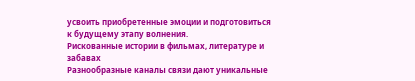усвоить приобретенные эмоции и подготовиться к будущему этапу волнения.
Рискованные истории в фильмах, литературе и забавах
Разнообразные каналы связи дают уникальные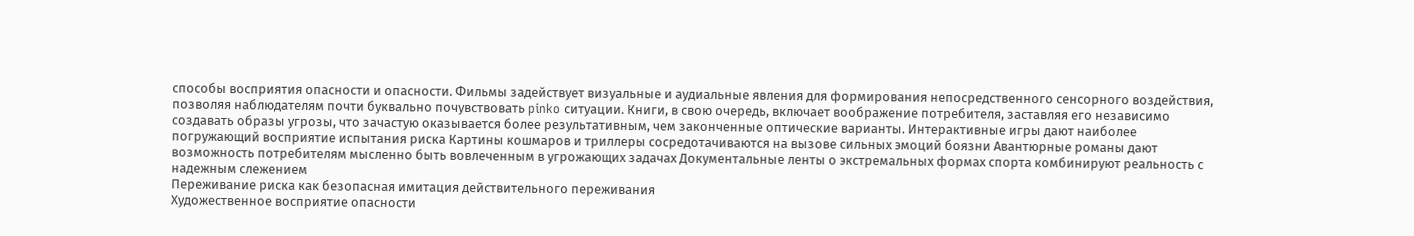способы восприятия опасности и опасности. Фильмы задействует визуальные и аудиальные явления для формирования непосредственного сенсорного воздействия, позволяя наблюдателям почти буквально почувствовать pinko ситуации. Книги, в свою очередь, включает воображение потребителя, заставляя его независимо создавать образы угрозы, что зачастую оказывается более результативным, чем законченные оптические варианты. Интерактивные игры дают наиболее погружающий восприятие испытания риска Картины кошмаров и триллеры сосредотачиваются на вызове сильных эмоций боязни Авантюрные романы дают возможность потребителям мысленно быть вовлеченным в угрожающих задачах Документальные ленты о экстремальных формах спорта комбинируют реальность с надежным слежением
Переживание риска как безопасная имитация действительного переживания
Художественное восприятие опасности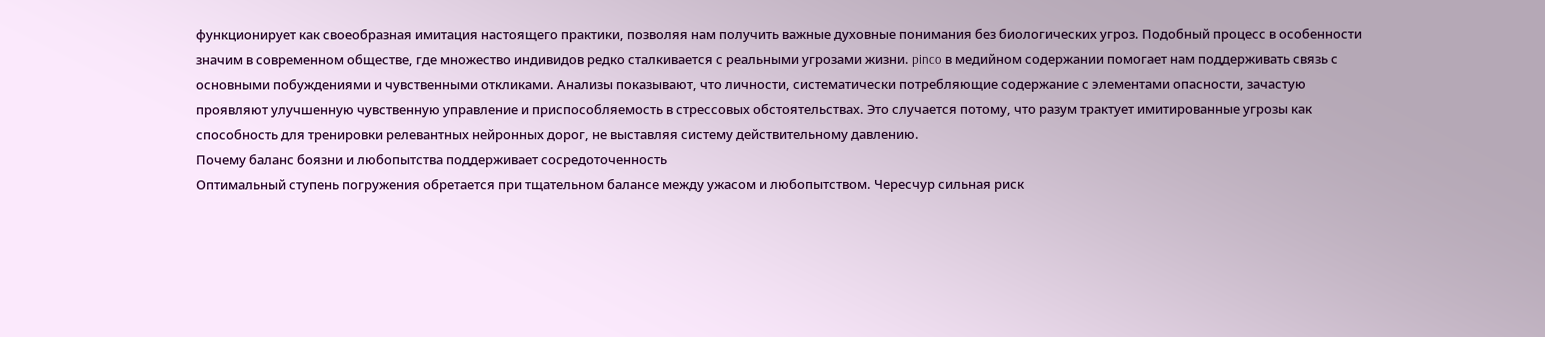функционирует как своеобразная имитация настоящего практики, позволяя нам получить важные духовные понимания без биологических угроз. Подобный процесс в особенности значим в современном обществе, где множество индивидов редко сталкивается с реальными угрозами жизни. pinco в медийном содержании помогает нам поддерживать связь с основными побуждениями и чувственными откликами. Анализы показывают, что личности, систематически потребляющие содержание с элементами опасности, зачастую проявляют улучшенную чувственную управление и приспособляемость в стрессовых обстоятельствах. Это случается потому, что разум трактует имитированные угрозы как способность для тренировки релевантных нейронных дорог, не выставляя систему действительному давлению.
Почему баланс боязни и любопытства поддерживает сосредоточенность
Оптимальный ступень погружения обретается при тщательном балансе между ужасом и любопытством. Чересчур сильная риск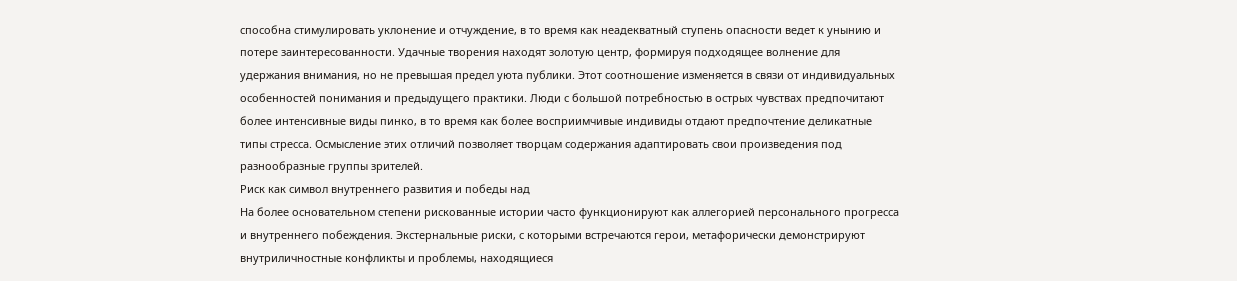способна стимулировать уклонение и отчуждение, в то время как неадекватный ступень опасности ведет к унынию и потере заинтересованности. Удачные творения находят золотую центр, формируя подходящее волнение для удержания внимания, но не превышая предел уюта публики. Этот соотношение изменяется в связи от индивидуальных особенностей понимания и предыдущего практики. Люди с большой потребностью в острых чувствах предпочитают более интенсивные виды пинко, в то время как более восприимчивые индивиды отдают предпочтение деликатные типы стресса. Осмысление этих отличий позволяет творцам содержания адаптировать свои произведения под разнообразные группы зрителей.
Риск как символ внутреннего развития и победы над
На более основательном степени рискованные истории часто функционируют как аллегорией персонального прогресса и внутреннего побеждения. Экстернальные риски, с которыми встречаются герои, метафорически демонстрируют внутриличностные конфликты и проблемы, находящиеся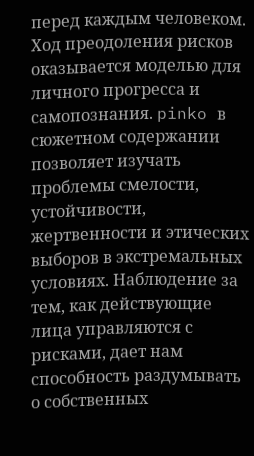перед каждым человеком. Ход преодоления рисков оказывается моделью для личного прогресса и самопознания. pinko в сюжетном содержании позволяет изучать проблемы смелости, устойчивости, жертвенности и этических выборов в экстремальных условиях. Наблюдение за тем, как действующие лица управляются с рисками, дает нам способность раздумывать о собственных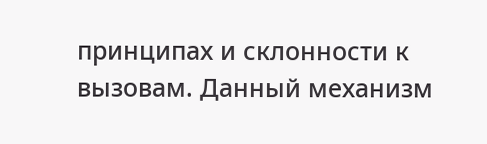принципах и склонности к вызовам. Данный механизм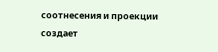соотнесения и проекции создает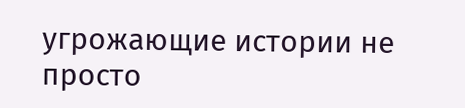угрожающие истории не просто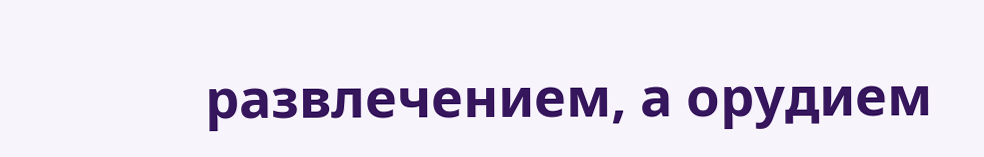развлечением, а орудием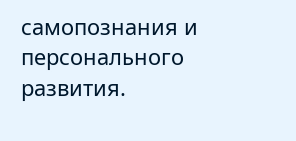самопознания и персонального развития.